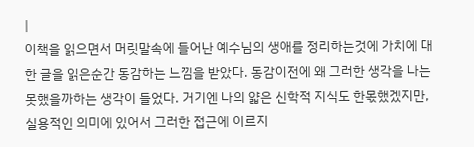|
이책을 읽으면서 머릿말속에 들어난 예수님의 생애를 정리하는것에 가치에 대한 글을 읽은순간 동감하는 느낌을 받았다. 동감이전에 왜 그러한 생각을 나는 못했을까하는 생각이 들었다. 거기엔 나의 얇은 신학적 지식도 한몫했겠지만, 실용적인 의미에 있어서 그러한 접근에 이르지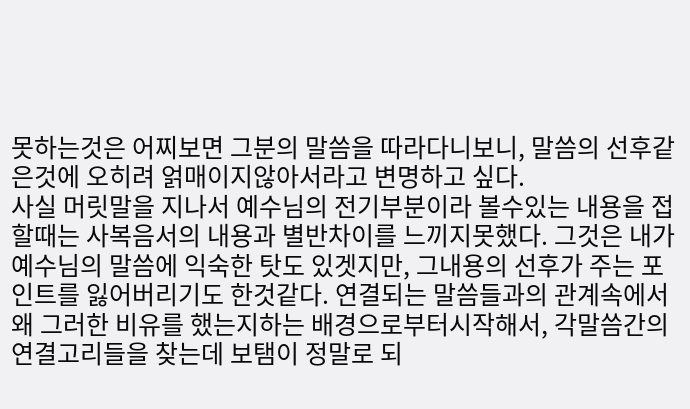못하는것은 어찌보면 그분의 말씀을 따라다니보니, 말씀의 선후같은것에 오히려 얽매이지않아서라고 변명하고 싶다.
사실 머릿말을 지나서 예수님의 전기부분이라 볼수있는 내용을 접할때는 사복음서의 내용과 별반차이를 느끼지못했다. 그것은 내가 예수님의 말씀에 익숙한 탓도 있겟지만, 그내용의 선후가 주는 포인트를 잃어버리기도 한것같다. 연결되는 말씀들과의 관계속에서 왜 그러한 비유를 했는지하는 배경으로부터시작해서, 각말씀간의 연결고리들을 찾는데 보탬이 정말로 되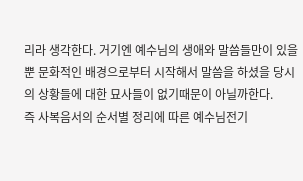리라 생각한다. 거기엔 예수님의 생애와 말씀들만이 있을뿐 문화적인 배경으로부터 시작해서 말씀을 하셨을 당시의 상황들에 대한 묘사들이 없기때문이 아닐까한다.
즉 사복음서의 순서별 정리에 따른 예수님전기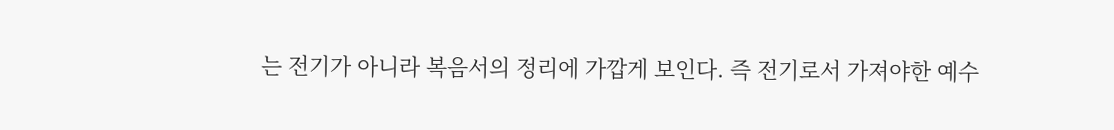는 전기가 아니라 복음서의 정리에 가깝게 보인다. 즉 전기로서 가져야한 예수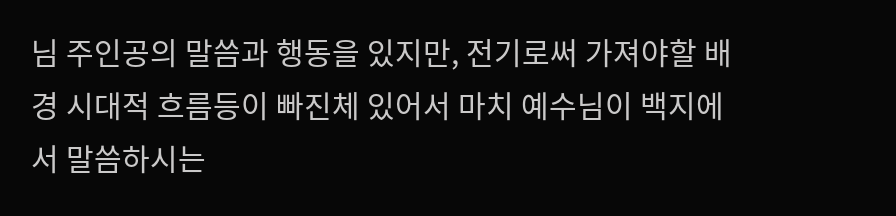님 주인공의 말씀과 행동을 있지만, 전기로써 가져야할 배경 시대적 흐름등이 빠진체 있어서 마치 예수님이 백지에서 말씀하시는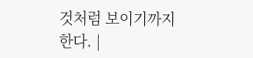것처럼 보이기까지한다. |